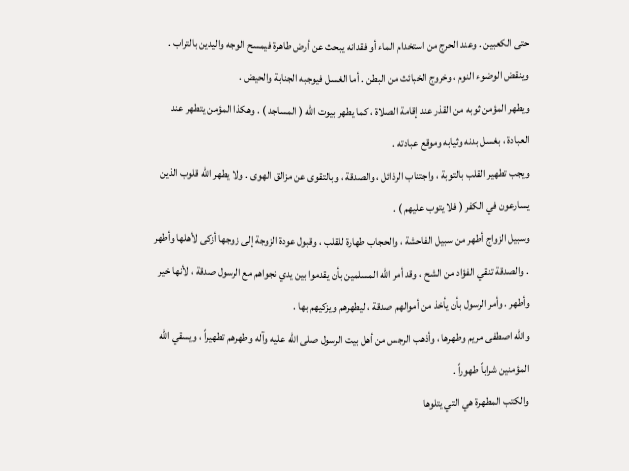حتى الكعبين . وعند الحرج من استخدام الماء أو فقدانه يبحث عن أرض طاهرة فيمسح الوجه واليدين بالتراب . وينقض الوضوء النوم ، وخروج الخبائث من البطن . أما الغسل فيوجبه الجنابة والحيض .
ويطهر المؤمن ثوبه من القذر عند إقامة الصلاة ، كما يطهر بيوت الله ( المساجد ) . وهكذا المؤمن يتطهر عند العبادة ، بغسل بدنه وثيابه وموقع عبادته .
ويجب تطهير القلب بالتوبة ، واجتناب الرذائل ، والصدقة ، وبالتقوى عن مزالق الهوى . ولا يطهر الله قلوب الذين يسارعون في الكفر ( فلا يتوب عليهم ) .
وسبيل الزواج أطهر من سبيل الفاحشة ، والحجاب طهارة للقلب ، وقبول عودة الزوجة إلى زوجها أزكى لأهلها وأطهر . والصدقة تنقي الفؤاد من الشح ، وقد أمر الله المسلمين بأن يقدموا بين يدي نجواهم مع الرسول صدقة ، لأنها خير وأطهر . وأمر الرسول بأن يأخذ من أموالهم صدقة ، ليطهرهم ويزكيهم بها .
والله اصطفى مريم وطهرها ، وأذهب الرجس من أهل بيت الرسول صلى الله عليه وآله وطهرهم تطهيراً ، ويسقي الله المؤمنين شراباً طهوراً .
والكتب المطهرة هي التي يتلوها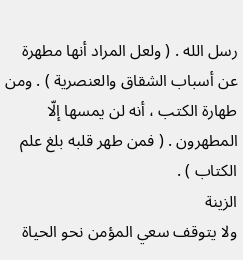رسل الله . ( ولعل المراد أنها مطهرة عن أسباب الشقاق والعنصرية ) . ومن طهارة الكتب ، أنه لن يمسها إلّا المطهرون . ( فمن طهر قلبه بلغ علم الكتاب ) .
الزينة
ولا يتوقف سعي المؤمن نحو الحياة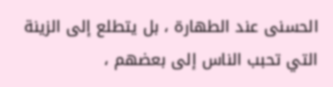الحسنى عند الطهارة ، بل يتطلع إلى الزينة التي تحبب الناس إلى بعضهم ،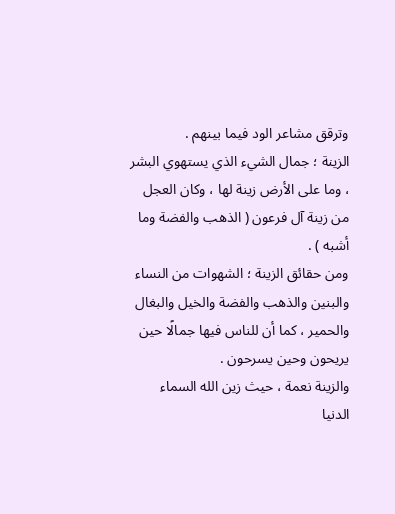وترقق مشاعر الود فيما بينهم .
الزينة ؛ جمال الشيء الذي يستهوي البشر ، وما على الأرض زينة لها ، وكان العجل من زينة آل فرعون ( الذهب والفضة وما أشبه ) .
ومن حقائق الزينة ؛ الشهوات من النساء والبنين والذهب والفضة والخيل والبغال والحمير ، كما أن للناس فيها جمالًا حين يريحون وحين يسرحون .
والزينة نعمة ، حيث زين الله السماء الدنيا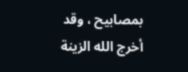بمصابيح ، وقد أخرج الله الزينة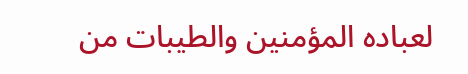لعباده المؤمنين والطيبات من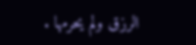الرزق ولم يحرمها .